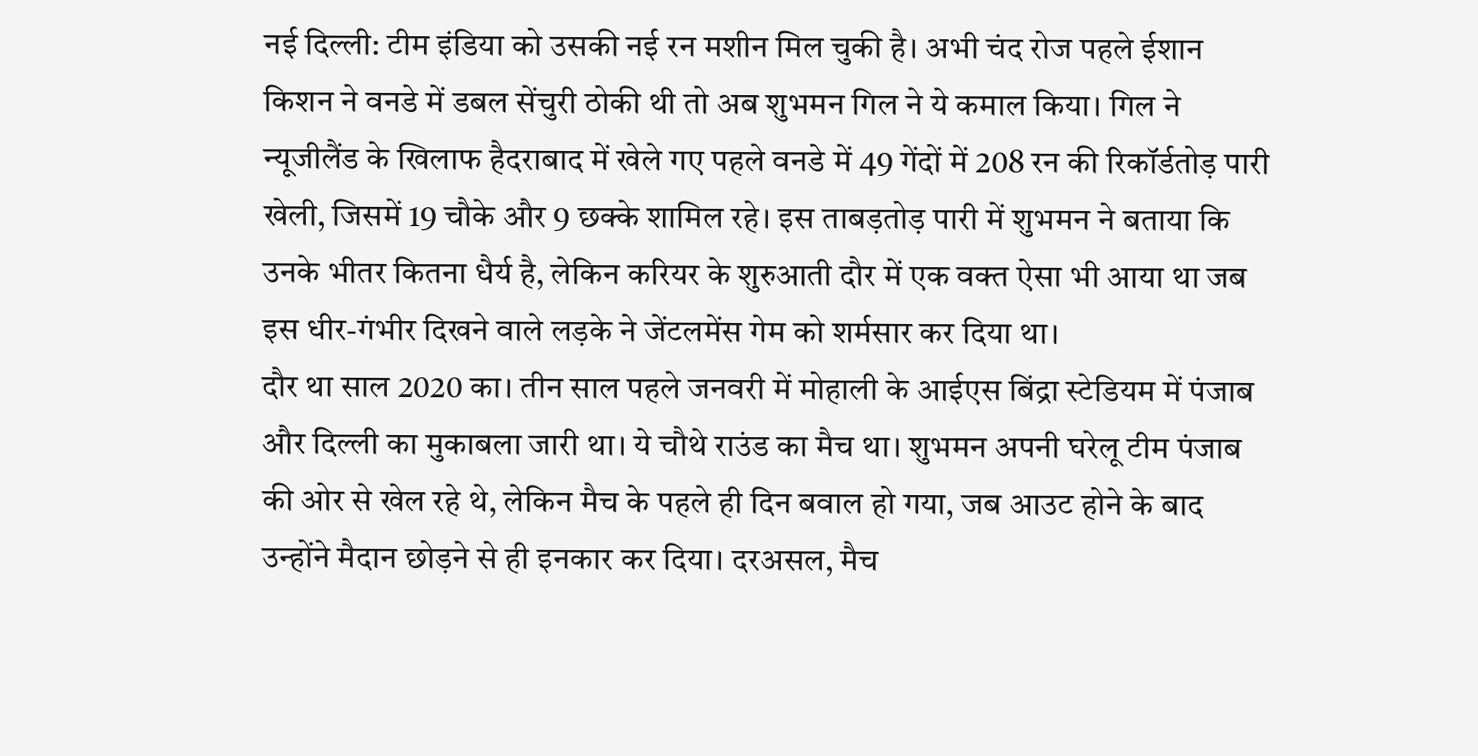नई दिल्ली: टीम इंडिया को उसकी नई रन मशीन मिल चुकी है। अभी चंद रोज पहले ईशान किशन ने वनडे में डबल सेंचुरी ठोकी थी तो अब शुभमन गिल ने ये कमाल किया। गिल ने न्यूजीलैंड के खिलाफ हैदराबाद में खेले गए पहले वनडे में 49 गेंदों में 208 रन की रिकॉर्डतोड़ पारी खेली, जिसमें 19 चौके और 9 छक्के शामिल रहे। इस ताबड़तोड़ पारी में शुभमन ने बताया कि उनके भीतर कितना धैर्य है, लेकिन करियर के शुरुआती दौर में एक वक्त ऐसा भी आया था जब इस धीर-गंभीर दिखने वाले लड़के ने जेंटलमेंस गेम को शर्मसार कर दिया था।
दौर था साल 2020 का। तीन साल पहले जनवरी में मोहाली के आईएस बिंद्रा स्टेडियम में पंजाब और दिल्ली का मुकाबला जारी था। ये चौथे राउंड का मैच था। शुभमन अपनी घरेलू टीम पंजाब की ओर से खेल रहे थे, लेकिन मैच के पहले ही दिन बवाल हो गया, जब आउट होने के बाद उन्होंने मैदान छोड़ने से ही इनकार कर दिया। दरअसल, मैच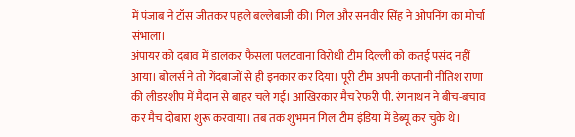में पंजाब ने टॉस जीतकर पहले बल्लेबाजी की। गिल और सनवीर सिंह ने ओपनिंग का मोर्चा संभाला।
अंपायर को दबाव में डालकर फैसला पलटवाना विरोधी टीम दिल्ली को कतई पसंद नहीं आया। बोलर्स ने तो गेंदबाजों से ही इनकार कर दिया। पूरी टीम अपनी कप्तानी नीतिश राणा की लीडरशीप में मैदान से बाहर चले गई। आखिरकार मैच रेफरी पी. रंगनाथन ने बीच-बचाव कर मैच दोबारा शुरू करवाया। तब तक शुभमन गिल टीम इंडिया में डेब्यू कर चुके थे।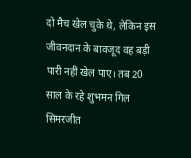दो मैच खेल चुके थे, लेकिन इस जीवनदान के बावजूद वह बड़ी पारी नहीं खेल पाए। तब 20 साल के रहे शुभमन गिल सिमरजीत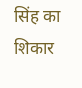सिंह का शिकार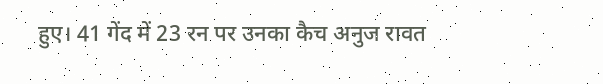हुए। 41 गेंद में 23 रन पर उनका कैच अनुज रावत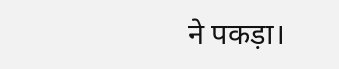ने पकड़ा।